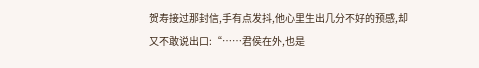贺寿接过那封信,手有点发抖,他心里生出几分不好的预感,却又不敢说出口:“……君侯在外,也是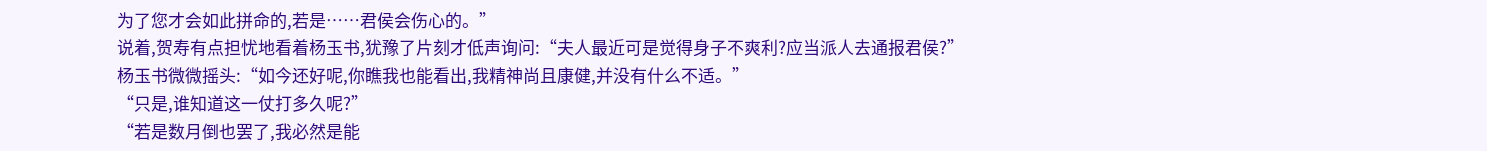为了您才会如此拼命的,若是……君侯会伤心的。”
说着,贺寿有点担忧地看着杨玉书,犹豫了片刻才低声询问:“夫人最近可是觉得身子不爽利?应当派人去通报君侯?”
杨玉书微微摇头:“如今还好呢,你瞧我也能看出,我精神尚且康健,并没有什么不适。”
“只是,谁知道这一仗打多久呢?”
“若是数月倒也罢了,我必然是能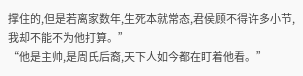撑住的,但是若离家数年,生死本就常态,君侯顾不得许多小节,我却不能不为他打算。”
“他是主帅,是周氏后裔,天下人如今都在盯着他看。”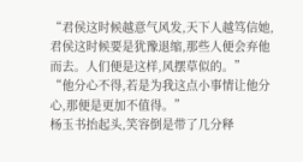“君侯这时候越意气风发,天下人越笃信她,君侯这时候要是犹豫退缩,那些人便会弃他而去。人们便是这样,风摆草似的。”
“他分心不得,若是为我这点小事情让他分心,那便是更加不值得。”
杨玉书抬起头,笑容倒是带了几分释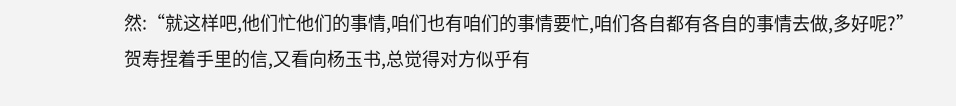然:“就这样吧,他们忙他们的事情,咱们也有咱们的事情要忙,咱们各自都有各自的事情去做,多好呢?”
贺寿捏着手里的信,又看向杨玉书,总觉得对方似乎有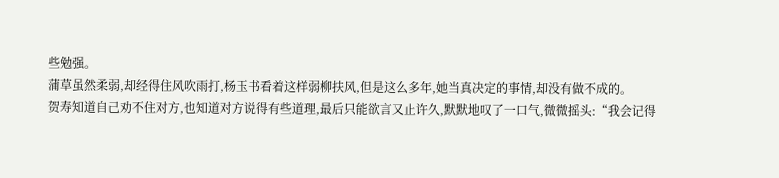些勉强。
蒲草虽然柔弱,却经得住风吹雨打,杨玉书看着这样弱柳扶风,但是这么多年,她当真决定的事情,却没有做不成的。
贺寿知道自己劝不住对方,也知道对方说得有些道理,最后只能欲言又止许久,默默地叹了一口气,微微摇头:“我会记得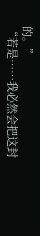的。”
“若是……我必然会把这封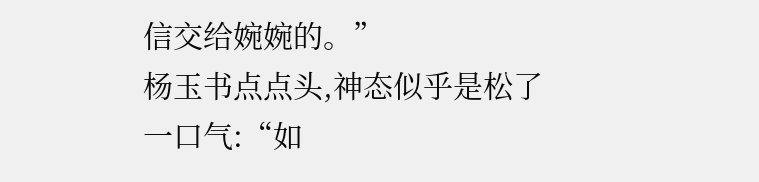信交给婉婉的。”
杨玉书点点头,神态似乎是松了一口气:“如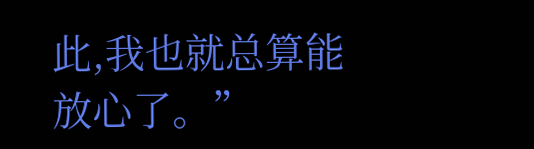此,我也就总算能放心了。”